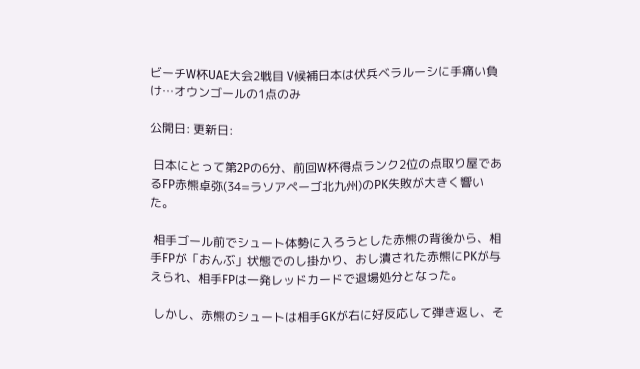ビーチW杯UAE大会2戦目 V候補日本は伏兵ベラルーシに手痛い負け…オウンゴールの1点のみ

公開日: 更新日:

 日本にとって第2Pの6分、前回W杯得点ランク2位の点取り屋であるFP赤熊卓弥(34=ラソアペーゴ北九州)のPK失敗が大きく響いた。

 相手ゴール前でシュート体勢に入ろうとした赤熊の背後から、相手FPが「おんぶ」状態でのし掛かり、おし潰された赤熊にPKが与えられ、相手FPは一発レッドカードで退場処分となった。

 しかし、赤熊のシュートは相手GKが右に好反応して弾き返し、そ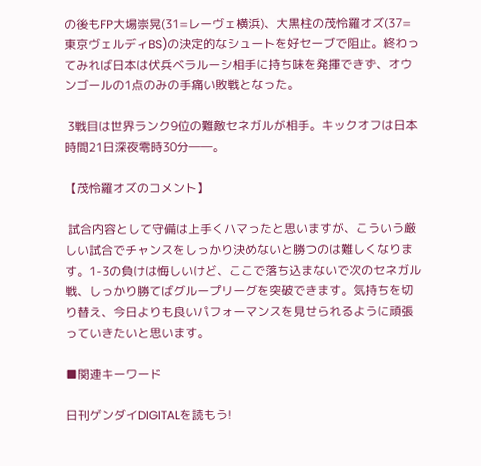の後もFP大場崇晃(31=レーヴェ横浜)、大黒柱の茂怜羅オズ(37=東京ヴェルディBS)の決定的なシュートを好セーブで阻止。終わってみれば日本は伏兵ベラルーシ相手に持ち味を発揮できず、オウンゴールの1点のみの手痛い敗戦となった。

 3戦目は世界ランク9位の難敵セネガルが相手。キックオフは日本時間21日深夜零時30分――。

【茂怜羅オズのコメント】

 試合内容として守備は上手くハマったと思いますが、こういう厳しい試合でチャンスをしっかり決めないと勝つのは難しくなります。1-3の負けは悔しいけど、ここで落ち込まないで次のセネガル戦、しっかり勝てばグループリーグを突破できます。気持ちを切り替え、今日よりも良いパフォーマンスを見せられるように頑張っていきたいと思います。

■関連キーワード

日刊ゲンダイDIGITALを読もう!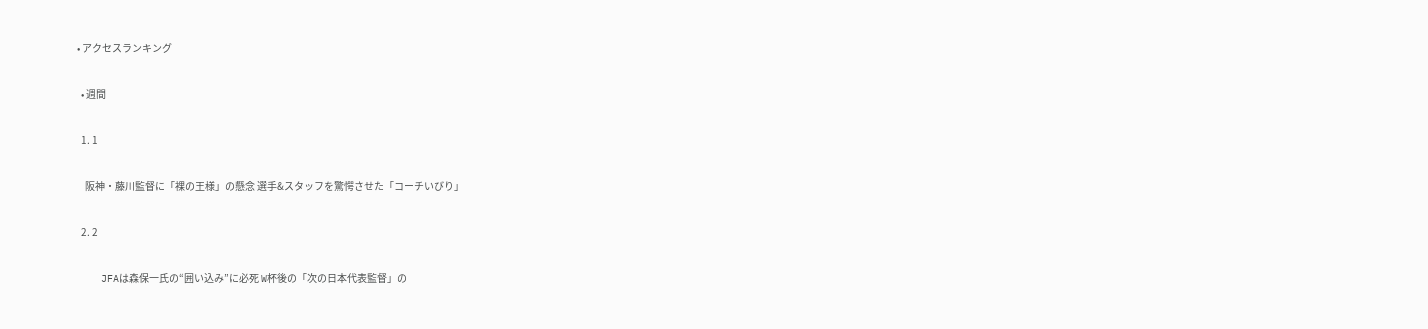• アクセスランキング

  • 週間

  1. 1

    阪神・藤川監督に「裸の王様」の懸念 選手&スタッフを驚愕させた「コーチいびり」

  2. 2

    JFAは森保一氏の“囲い込み”に必死 W杯後の「次の日本代表監督」の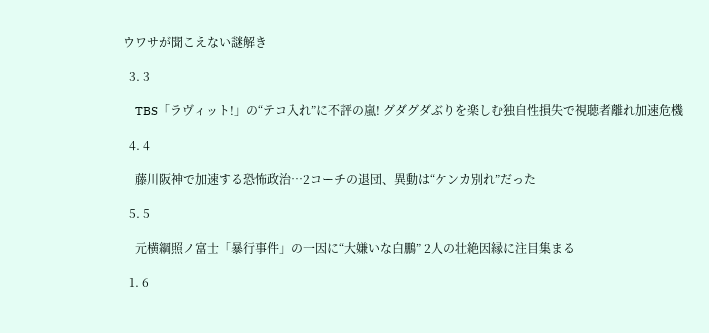ウワサが聞こえない謎解き

  3. 3

    TBS「ラヴィット!」の“テコ入れ”に不評の嵐! グダグダぶりを楽しむ独自性損失で視聴者離れ加速危機

  4. 4

    藤川阪神で加速する恐怖政治…2コーチの退団、異動は“ケンカ別れ”だった

  5. 5

    元横綱照ノ富士「暴行事件」の一因に“大嫌いな白鵬” 2人の壮絶因縁に注目集まる

  1. 6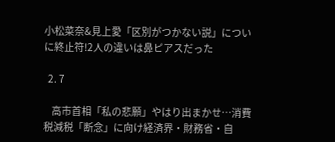小松菜奈&見上愛「区別がつかない説」についに終止符!2人の違いは鼻ピアスだった

  2. 7

    高市首相「私の悲願」やはり出まかせ…消費税減税「断念」に向け経済界・財務省・自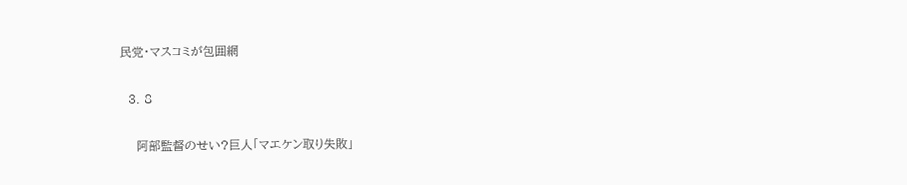民党・マスコミが包囲網

  3. 8

    阿部監督のせい?巨人「マエケン取り失敗」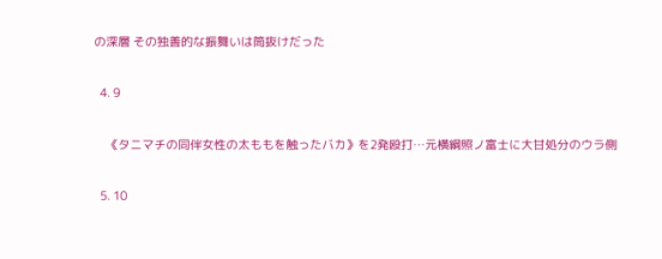の深層 その独善的な振舞いは筒抜けだった

  4. 9

    《タニマチの同伴女性の太ももを触ったバカ》を2発殴打…元横綱照ノ富士に大甘処分のウラ側

  5. 10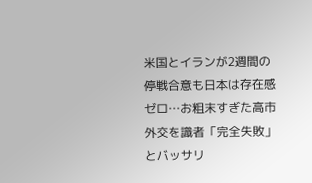米国とイランが2週間の停戦合意も日本は存在感ゼロ…お粗末すぎた高市外交を識者「完全失敗」とバッサリ